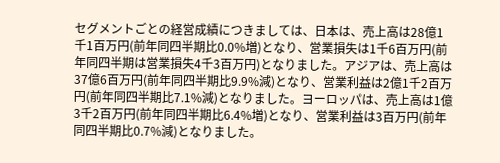セグメントごとの経営成績につきましては、日本は、売上高は28億1千1百万円(前年同四半期比0.0%増)となり、営業損失は1千6百万円(前年同四半期は営業損失4千3百万円)となりました。アジアは、売上高は37億6百万円(前年同四半期比9.9%減)となり、営業利益は2億1千2百万円(前年同四半期比7.1%減)となりました。ヨーロッパは、売上高は1億3千2百万円(前年同四半期比6.4%増)となり、営業利益は3百万円(前年同四半期比0.7%減)となりました。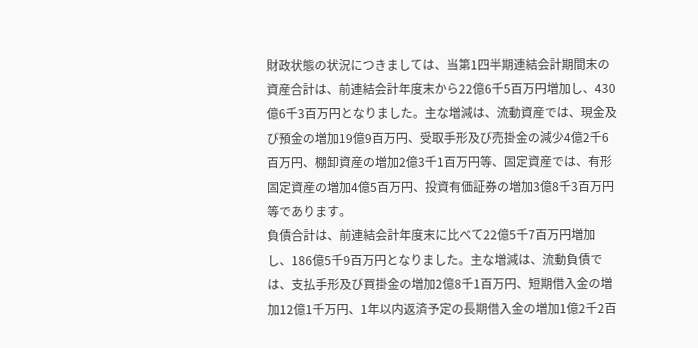財政状態の状況につきましては、当第1四半期連結会計期間末の資産合計は、前連結会計年度末から22億6千5百万円増加し、430億6千3百万円となりました。主な増減は、流動資産では、現金及び預金の増加19億9百万円、受取手形及び売掛金の減少4億2千6百万円、棚卸資産の増加2億3千1百万円等、固定資産では、有形固定資産の増加4億5百万円、投資有価証券の増加3億8千3百万円等であります。
負債合計は、前連結会計年度末に比べて22億5千7百万円増加し、186億5千9百万円となりました。主な増減は、流動負債では、支払手形及び買掛金の増加2億8千1百万円、短期借入金の増加12億1千万円、1年以内返済予定の長期借入金の増加1億2千2百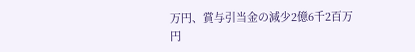万円、賞与引当金の減少2億6千2百万円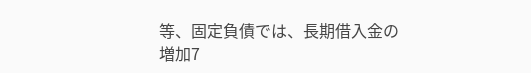等、固定負債では、長期借入金の増加7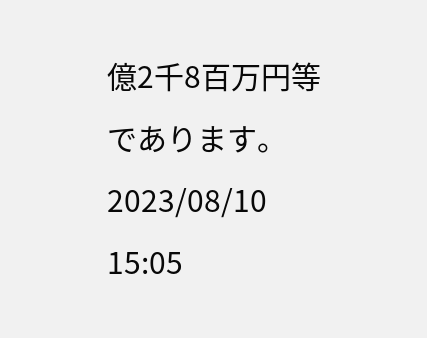億2千8百万円等であります。
2023/08/10 15:05